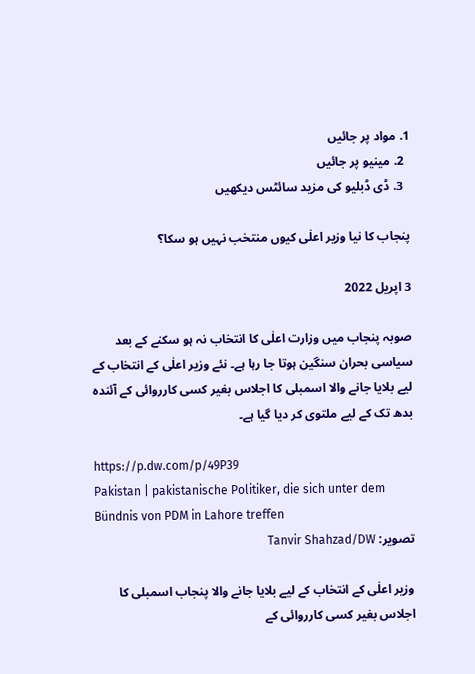1. مواد پر جائیں
  2. مینیو پر جائیں
  3. ڈی ڈبلیو کی مزید سائٹس دیکھیں

پنجاب کا نیا وزیر اعلٰی کیوں منتخب نہیں ہو سکا؟

3 اپریل 2022

صوبہ پنجاب میں وزارت اعلٰی کا انتخاب نہ ہو سکنے کے بعد سیاسی بحران سنگین ہوتا جا رہا ہے۔ نئے وزیر اعلٰی کے انتخاب کے ليے بلایا جانے والا اسمبلی کا اجلاس بغیر کسی کارروائی کے آئندہ بدھ تک کے ليے ملتوی کر دیا گیا ہے۔

https://p.dw.com/p/49P39
Pakistan | pakistanische Politiker, die sich unter dem Bündnis von PDM in Lahore treffen
تصویر: Tanvir Shahzad/DW

وزیر اعلٰی کے انتخاب کے ليے بلایا جانے والا پنجاب اسمبلی کا اجلاس بغیر کسی کارروائی کے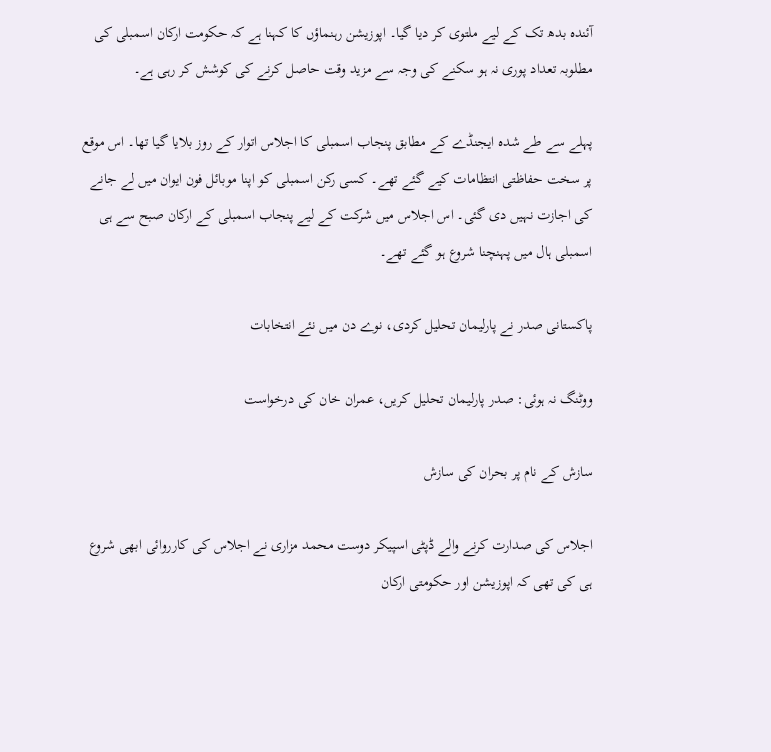آئندہ بدھ تک کے ليے ملتوی کر دیا گیا۔ اپوزیشن رہنماؤں کا کہنا ہے کہ حکومت ارکان اسمبلی کی مطلوبہ تعداد پوری نہ ہو سکنے کی وجہ سے مزید وقت حاصل کرنے کی کوشش کر رہی ہے۔

پہلے سے طے شدہ ایجنڈے کے مطابق پنجاب اسمبلی کا اجلاس اتوار کے روز بلایا گیا تھا۔ اس موقع پر سخت حفاظتی انتظامات کيے گئے تھے۔ کسی رکن اسمبلی کو اپنا موبائل فون ایوان میں لے جانے کی اجازت نہیں دی گئی۔ اس اجلاس میں شرکت کے ليے پنجاب اسمبلی کے ارکان صبح سے ہی اسمبلی ہال میں پہنچنا شروع ہو گئے تھے۔

پاکستانی صدر نے پارلیمان تحلیل کردی، نوے دن میں نئے انتخابات

ووٹنگ نہ ہوئی: صدر پارلیمان تحلیل کریں، عمران خان کی درخواست

سازش کے نام پر بحران کی سازش

اجلاس کی صدارت کرنے والے ڈپٹی اسپیکر دوست محمد مزاری نے اجلاس کی کارروائی ابھی شروع ہی کی تھی کہ اپوزیشن اور حکومتی ارکان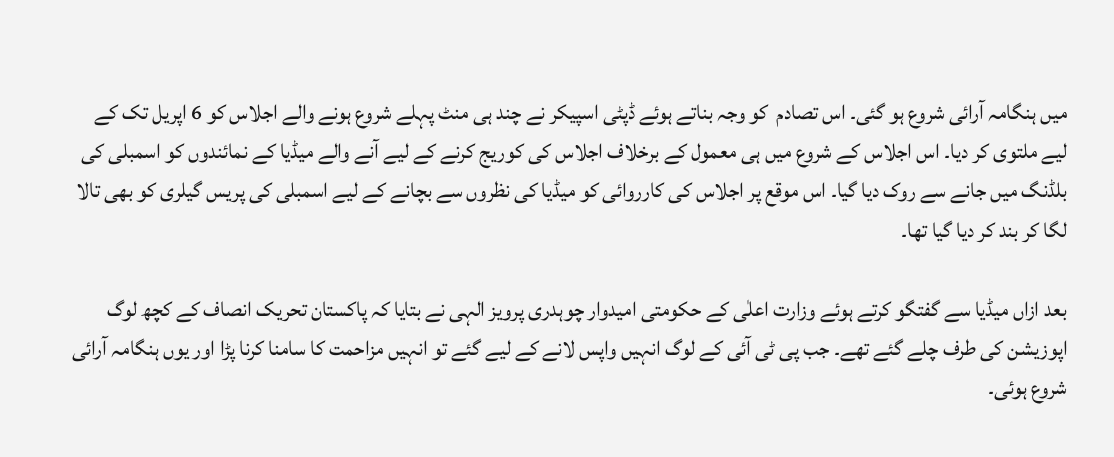میں ہنگامہ آرائی شروع ہو گئی۔ اس تصادم  کو وجہ بناتے ہوئے ڈپٹی اسپیکر نے چند ہی منٹ پہلے شروع ہونے والے اجلاس کو 6 اپریل تک کے ليے ملتوی کر دیا۔ اس اجلاس کے شروع میں ہی معمول کے برخلاف اجلاس کی کوریج کرنے کے ليے آنے والے میڈیا کے نمائندوں کو اسمبلی کی بلڈنگ میں جانے سے روک دیا گیا۔ اس موقع پر اجلاس کی کارروائی کو میڈیا کی نظروں سے بچانے کے ليے اسمبلی کی پریس گیلری کو بھی تالا لگا کر بند کر دیا گیا تھا۔

بعد ازاں میڈیا سے گفتگو کرتے ہوئے وزارت اعلٰی کے حکومتی امیدوار چوہدری پرویز الہی نے بتایا کہ پاکستان تحریک انصاف کے کچھ لوگ اپوزیشن کی طرف چلے گئے تھے۔ جب پی ٹی آئی کے لوگ انہیں واپس لانے کے ليے گئے تو انہیں مزاحمت کا سامنا کرنا پڑا اور یوں ہنگامہ آرائی شروع ہوئی۔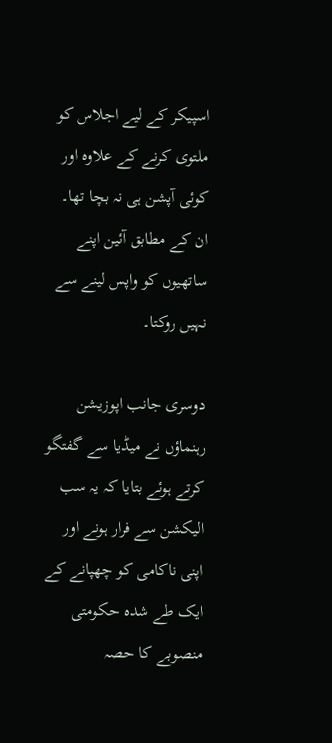اسپیکر کے ليے اجلاس کو ملتوی کرنے کے علاوہ اور کوئی آپشن ہی نہ بچا تھا۔ ان کے مطابق آئین اپنے ساتھيوں کو واپس لینے سے نہیں روکتا۔

دوسری جانب اپوزیشن رہنماؤں نے میڈیا سے گفتگو کرتے ہوئے بتایا کہ یہ سب الیکشن سے فرار ہونے اور اپنی ناکامی کو چھپانے کے ایک طے شدہ حکومتی منصوبے کا حصہ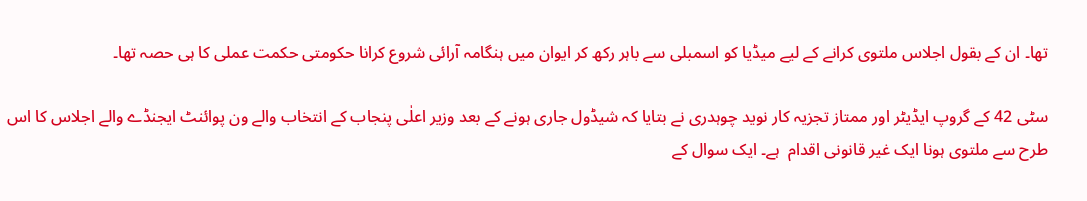تھا۔ ان کے بقول اجلاس ملتوی کرانے کے ليے میڈیا کو اسمبلی سے باہر رکھ کر ایوان میں ہنگامہ آرائی شروع کرانا حکومتی حکمت عملی کا ہی حصہ تھا۔

سٹی 42 کے گروپ ایڈیٹر اور ممتاز تجزیہ کار نوید چوہدری نے بتایا کہ شیڈول جاری ہونے کے بعد وزیر اعلٰی پنجاب کے انتخاب والے ون پوائنٹ ایجنڈے والے اجلاس کا اس طرح سے ملتوی ہونا ایک غیر قانونی اقدام  ہے۔ ایک سوال کے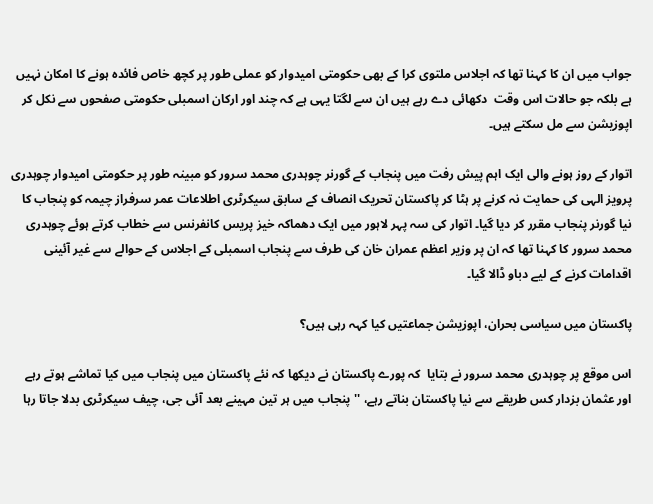جواب میں ان کا کہنا تھا کہ اجلاس ملتوی کرا کے بھی حکومتی امیدوار کو عملی طور پر کچھ خاص فائدہ ہونے کا امکان نہیں ہے بلکہ جو حالات اس وقت  دکھائی دے رہے ہیں ان سے لگتا یہی ہے کہ چند اور ارکان اسمبلی حکومتی صفحوں سے نکل کر اپوزیشن سے مل سکتے ہیں۔

اتوار کے روز ہونے والی ایک اہم پیش رفت میں پنجاب کے گورنر چوہدری محمد سرور کو مبینہ طور پر حکومتی امیدوار چوہدری پرویز الہی کی حمایت نہ کرنے پر ہٹا کر پاکستان تحریک انصاف کے سابق سیکرٹری اطلاعات عمر سرفراز چیمہ کو پنجاب کا نیا گورنر پنجاب مقرر کر دیا گیا۔ اتوار کی سہ پہر لاہور میں ایک دھماکہ خیز پریس کانفرنس سے خطاب کرتے ہوئے چوہدری محمد سرور کا کہنا تھا کہ ان پر وزیر اعظم عمران خان کی طرف سے پنجاب اسمبلی کے اجلاس کے حوالے سے غیر آئینی اقدامات کرنے کے ليے دباو ڈالا گیا۔

پاکستان ميں سياسی بحران، اپوزيشن جماعتيں کيا کہہ رہی ہيں؟

اس موقع پر چوہدری محمد سرور نے بتایا  کہ پورے پاکستان نے دیکھا کہ نئے پاکستان میں پنجاب میں کیا تماشے ہوتے رہے اور عثمان بزدار کس طریقے سے نیا پاکستان بناتے رہے، ''پنجاب میں ہر تين مہینے بعد آئی جی، چیف سیکرٹری بدلا جاتا رہا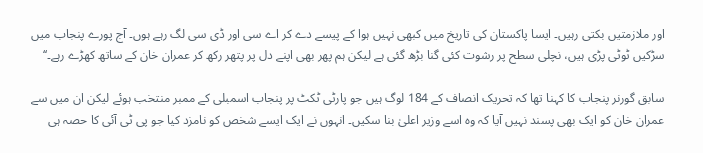اور ملازمتیں بکتی رہیں۔ ایسا پاکستان کی تاریخ میں کبھی نہیں ہوا کے پیسے دے کر اے سی اور ڈی سی لگ رہے ہوں۔ آج پورے پنجاب میں سڑکیں ٹوٹی پڑی ہیں، نچلی سطح پر رشوت کئی گنا بڑھ گئی ہے لیکن ہم پھر بھی اپنے دل پر پتھر رکھ کر عمران خان کے ساتھ کھڑے رہے۔‘‘

سابق گورنر پنجاب کا کہنا تھا کہ تحریک انصاف کے 184 لوگ ہیں جو پارٹی ٹکٹ پر پنجاب اسمبلی کے ممبر منتخب ہوئے لیکن ان میں سے عمران خان کو ایک بھی پسند نہیں آیا کہ وہ اسے وزیر اعلیٰ بنا سکیں۔ انہوں نے ایک ایسے شخص کو نامزد کیا جو پی ٹی آئی کا حصہ ہی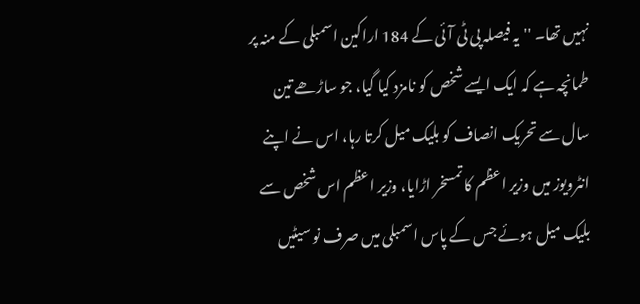نہیں تھا۔ ''یہ فیصلہ پی ٹی آئی کے 184 اراکین اسمبلی کے منہ پر طمانچہ ہے کہ ایک ایسے شخص کو نامزد کیا گیا، جو ساڑھے تين سال سے تحریک انصاف کو بلیک میل کرتا رہا، اس نے اپنے انٹرویوز میں وزیر اعظم کا تمسخر اڑایا، وزیر اعظم اس شخص سے بلیک میل ہوئے جس کے پاس اسمبلی میں صرف نو سیٹیں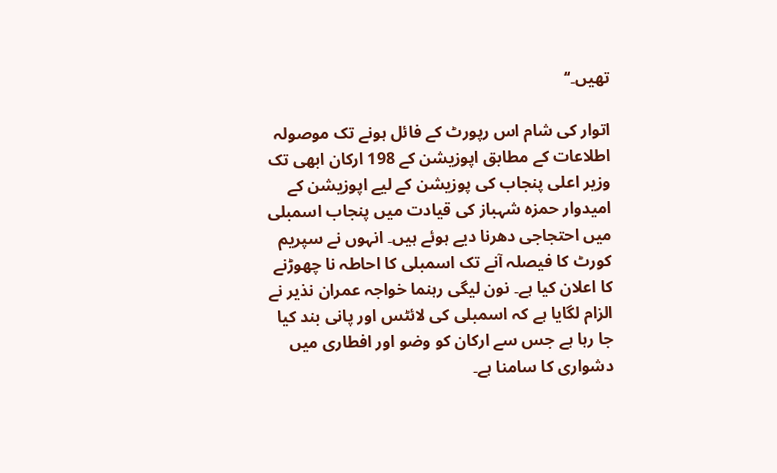تھیں۔‘‘

اتوار کی شام اس رپورٹ کے فائل ہونے تک موصولہ اطلاعات کے مطابق اپوزیشن کے 198 ارکان ابھی تک وزير اعلی پنجاب کی پوزيشن کے ليے اپوزیشن کے امیدوار حمزہ شہباز کی قیادت میں پنجاب اسمبلی میں احتجاجی دھرنا دیے ہوئے ہیں۔ انہوں نے سپریم کورٹ کا فیصلہ آنے تک اسمبلی کا احاطہ نا چھوڑنے کا اعلان کیا ہے۔ نون لیگی رہنما خواجہ عمران نذیر نے الزام لگایا ہے کہ اسمبلی کی لائٹس اور پانی بند کیا جا رہا ہے جس سے ارکان کو وضو اور افطاری میں دشواری کا سامنا ہے۔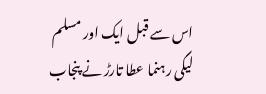اس سے قبل ایک اور مسلم لیگی رہنما عطا تارڑ نے پنجاب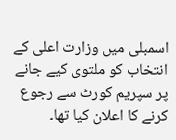اسمبلی میں وزارت اعلی کے انتخاب کو ملتوی کيے جانے پر سپریم کورٹ سے رجوع کرنے کا اعلان کیا تھا۔